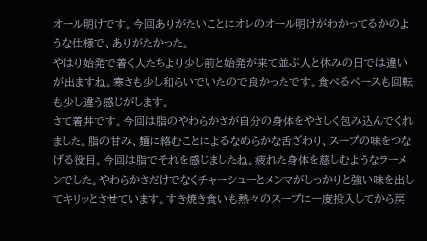オール明けです。今回ありがたいことにオレのオール明けがわかってるかのような仕様で、ありがたかった。
やはり始発で着く人たちより少し前と始発が来て並ぶ人と休みの日では違いが出ますね。寒さも少し和らいでいたので良かったです。食べるペースも回転も少し違う感じがします。
さて着丼です。今回は脂のやわらかさが自分の身体をやさしく包み込んでくれました。脂の甘み、麺に絡むことによるなめらかな舌ざわり、スープの味をつなげる役目。今回は脂でそれを感じましたね。疲れた身体を慈しむようなラーメンでした。やわらかさだけでなくチャーシューとメンマがしっかりと強い味を出してキリッとさせています。すき焼き食いも熱々のスープに一度投入してから戻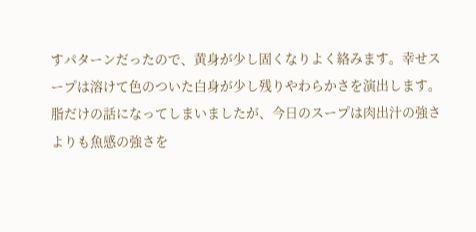すパターンだったので、黄身が少し固くなりよく絡みます。幸せスープは溶けて色のついた白身が少し残りやわらかさを演出します。脂だけの話になってしまいましたが、今日のスープは肉出汁の強さよりも魚感の強さを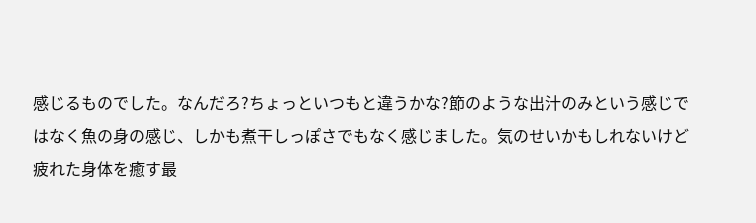感じるものでした。なんだろ?ちょっといつもと違うかな?節のような出汁のみという感じではなく魚の身の感じ、しかも煮干しっぽさでもなく感じました。気のせいかもしれないけど疲れた身体を癒す最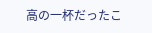高の一杯だったこ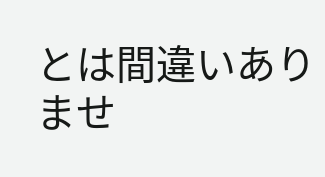とは間違いありませ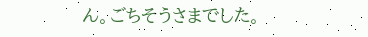ん。ごちそうさまでした。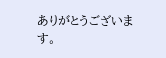ありがとうございます。